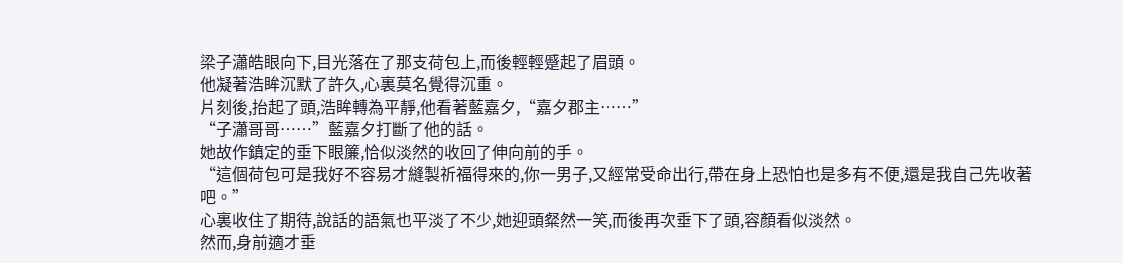梁子瀟皓眼向下,目光落在了那支荷包上,而後輕輕蹙起了眉頭。
他凝著浩眸沉默了許久,心裏莫名覺得沉重。
片刻後,抬起了頭,浩眸轉為平靜,他看著藍嘉夕,“嘉夕郡主……”
“子瀟哥哥……”藍嘉夕打斷了他的話。
她故作鎮定的垂下眼簾,恰似淡然的收回了伸向前的手。
“這個荷包可是我好不容易才縫製祈福得來的,你一男子,又經常受命出行,帶在身上恐怕也是多有不便,還是我自己先收著吧。”
心裏收住了期待,說話的語氣也平淡了不少,她迎頭粲然一笑,而後再次垂下了頭,容顏看似淡然。
然而,身前適才垂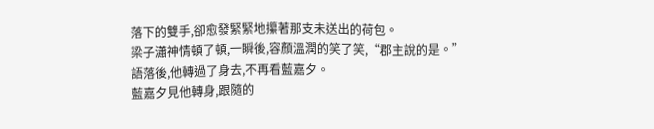落下的雙手,卻愈發緊緊地攥著那支未送出的荷包。
梁子瀟神情頓了頓,一瞬後,容顏溫潤的笑了笑,“郡主說的是。”
語落後,他轉過了身去,不再看藍嘉夕。
藍嘉夕見他轉身,跟隨的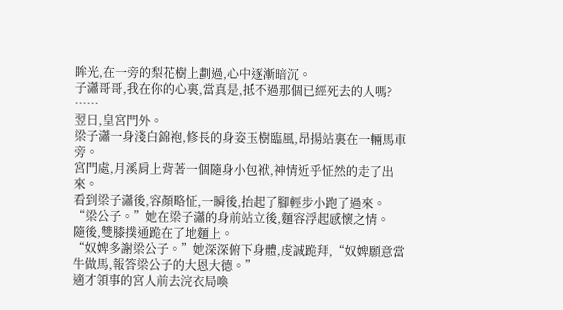眸光,在一旁的梨花樹上劃過,心中逐漸暗沉。
子瀟哥哥,我在你的心裏,當真是,抵不過那個已經死去的人嗎?
……
翌日,皇宮門外。
梁子瀟一身淺白錦袍,修長的身姿玉樹臨風,昂揚站裏在一輛馬車旁。
宮門處,月溪肩上背著一個隨身小包袱,神情近乎怔然的走了出來。
看到梁子瀟後,容顏略怔,一瞬後,抬起了腳輕步小跑了過來。
“梁公子。”她在梁子瀟的身前站立後,麵容浮起感懷之情。
隨後,雙膝撲通跪在了地麵上。
“奴婢多謝梁公子。”她深深俯下身體,虔誠跪拜,“奴婢願意當牛做馬,報答梁公子的大恩大德。”
適才領事的宮人前去浣衣局喚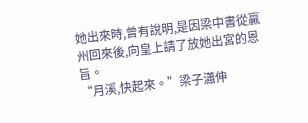她出來時,曾有說明,是因梁中書從贏州回來後,向皇上請了放她出宮的恩旨。
“月溪,快起來。”梁子瀟伸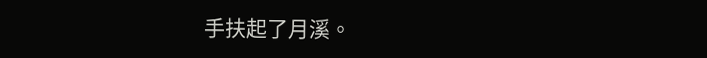手扶起了月溪。